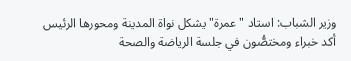وزير الشباب: استاد "عمرة" يشكل نواة المدينة ومحورها الرئيس
أكد خبراء ومختصُّون في جلسة الرياضة والصحة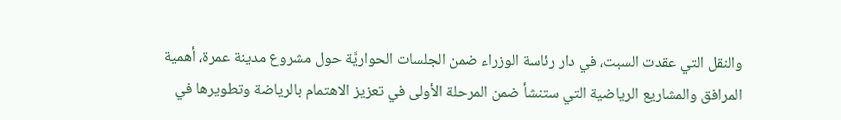والنقل التي عقدت السبت، في دار رئاسة الوزراء ضمن الجلسات الحواريَّة حول مشروع مدينة عمرة، أهمية المرافق والمشاريع الرياضية التي ستنشأ ضمن المرحلة الأولى في تعزيز الاهتمام بالرياضة وتطويرها في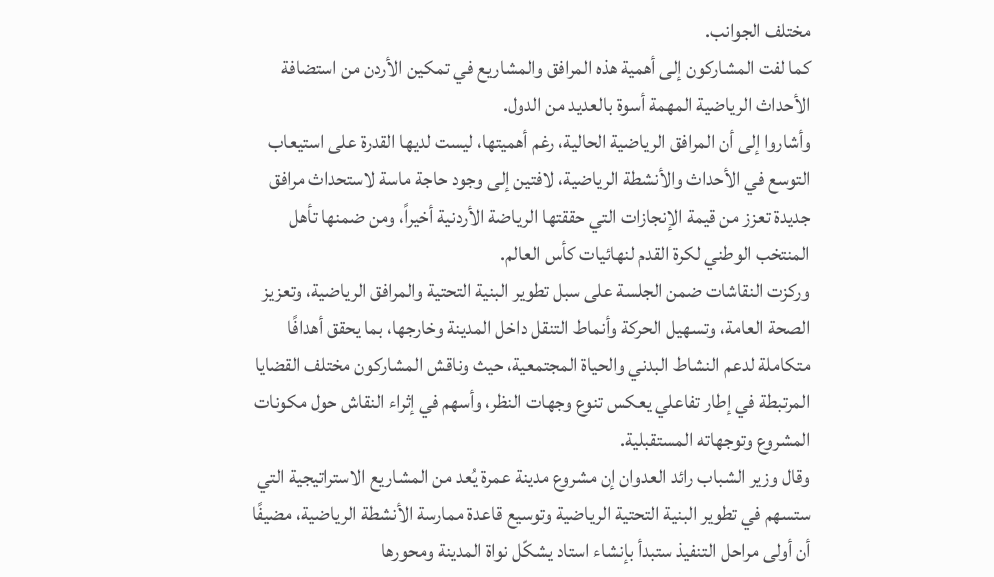مختلف الجوانب.
كما لفت المشاركون إلى أهمية هذه المرافق والمشاريع في تمكين الأردن من استضافة الأحداث الرياضية المهمة أسوة بالعديد من الدول.
وأشاروا إلى أن المرافق الرياضية الحالية، رغم أهميتها، ليست لديها القدرة على استيعاب التوسع في الأحداث والأنشطة الرياضية، لافتين إلى وجود حاجة ماسة لاستحداث مرافق جديدة تعزز من قيمة الإنجازات التي حققتها الرياضة الأردنية أخيراً، ومن ضمنها تأهل المنتخب الوطني لكرة القدم لنهائيات كأس العالم.
وركزت النقاشات ضمن الجلسة على سبل تطوير البنية التحتية والمرافق الرياضية، وتعزيز الصحة العامة، وتسهيل الحركة وأنماط التنقل داخل المدينة وخارجها، بما يحقق أهدافًا متكاملة لدعم النشاط البدني والحياة المجتمعية، حيث وناقش المشاركون مختلف القضايا المرتبطة في إطار تفاعلي يعكس تنوع وجهات النظر، وأسهم في إثراء النقاش حول مكونات المشروع وتوجهاته المستقبلية.
وقال وزير الشباب رائد العدوان إن مشروع مدينة عمرة يُعد من المشاريع الاستراتيجية التي ستسهم في تطوير البنية التحتية الرياضية وتوسيع قاعدة ممارسة الأنشطة الرياضية، مضيفًا أن أولى مراحل التنفيذ ستبدأ بإنشاء استاد يشكّل نواة المدينة ومحورها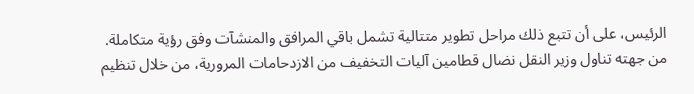الرئيس، على أن تتبع ذلك مراحل تطوير متتالية تشمل باقي المرافق والمنشآت وفق رؤية متكاملة.
من جهته تناول وزير النقل نضال قطامين آليات التخفيف من الازدحامات المرورية، من خلال تنظيم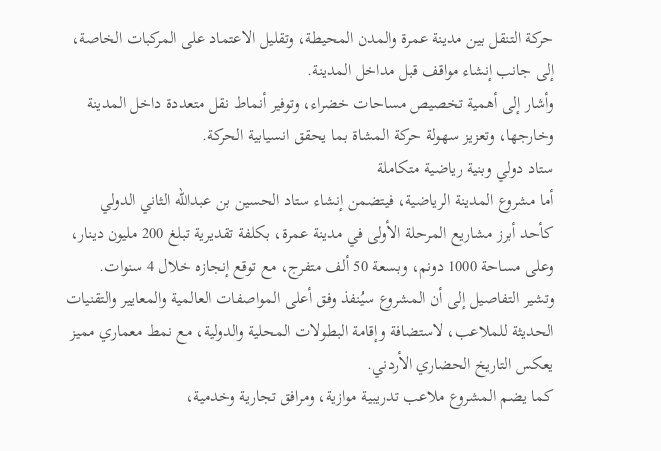حركة التنقل بين مدينة عمرة والمدن المحيطة، وتقليل الاعتماد على المركبات الخاصة، إلى جانب إنشاء مواقف قبل مداخل المدينة.
وأشار إلى أهمية تخصيص مساحات خضراء، وتوفير أنماط نقل متعددة داخل المدينة وخارجها، وتعزيز سهولة حركة المشاة بما يحقق انسيابية الحركة.
ستاد دولي وبنية رياضية متكاملة
أما مشروع المدينة الرياضية، فيتضمن إنشاء ستاد الحسين بن عبدالله الثاني الدولي كأحد أبرز مشاريع المرحلة الأولى في مدينة عمرة، بكلفة تقديرية تبلغ 200 مليون دينار، وعلى مساحة 1000 دونم، وبسعة 50 ألف متفرج، مع توقع إنجازه خلال 4 سنوات.
وتشير التفاصيل إلى أن المشروع سيُنفذ وفق أعلى المواصفات العالمية والمعايير والتقنيات الحديثة للملاعب، لاستضافة وإقامة البطولات المحلية والدولية، مع نمط معماري مميز يعكس التاريخ الحضاري الأردني.
كما يضم المشروع ملاعب تدريبية موازية، ومرافق تجارية وخدمية،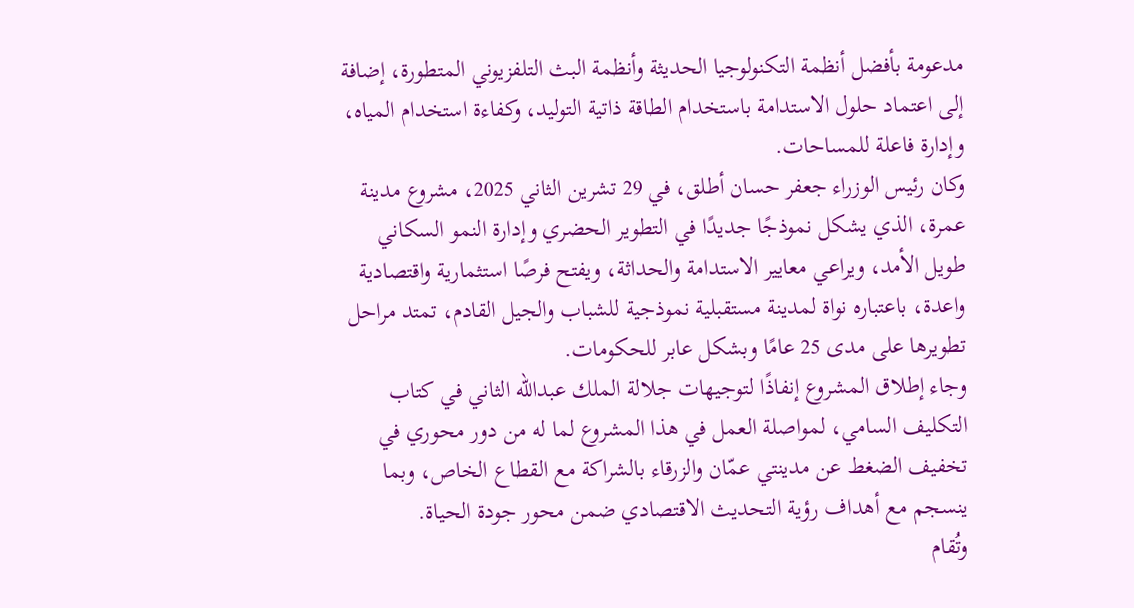مدعومة بأفضل أنظمة التكنولوجيا الحديثة وأنظمة البث التلفزيوني المتطورة، إضافة إلى اعتماد حلول الاستدامة باستخدام الطاقة ذاتية التوليد، وكفاءة استخدام المياه، وإدارة فاعلة للمساحات.
وكان رئيس الوزراء جعفر حسان أطلق، في 29 تشرين الثاني 2025، مشروع مدينة عمرة، الذي يشكل نموذجًا جديدًا في التطوير الحضري وإدارة النمو السكاني طويل الأمد، ويراعي معايير الاستدامة والحداثة، ويفتح فرصًا استثمارية واقتصادية واعدة، باعتباره نواة لمدينة مستقبلية نموذجية للشباب والجيل القادم، تمتد مراحل تطويرها على مدى 25 عامًا وبشكل عابر للحكومات.
وجاء إطلاق المشروع إنفاذًا لتوجيهات جلالة الملك عبدالله الثاني في كتاب التكليف السامي، لمواصلة العمل في هذا المشروع لما له من دور محوري في تخفيف الضغط عن مدينتي عمّان والزرقاء بالشراكة مع القطاع الخاص، وبما ينسجم مع أهداف رؤية التحديث الاقتصادي ضمن محور جودة الحياة.
وتُقام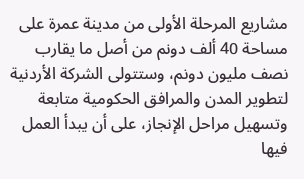مشاريع المرحلة الأولى من مدينة عمرة على مساحة 40 ألف دونم من أصل ما يقارب نصف مليون دونم، وستتولى الشركة الأردنية لتطوير المدن والمرافق الحكومية متابعة وتسهيل مراحل الإنجاز، على أن يبدأ العمل فيها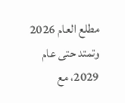مطلع العام 2026 وتمتد حتى عام 2029، مع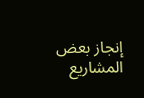إنجاز بعض المشاريع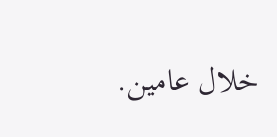خلال عامين.